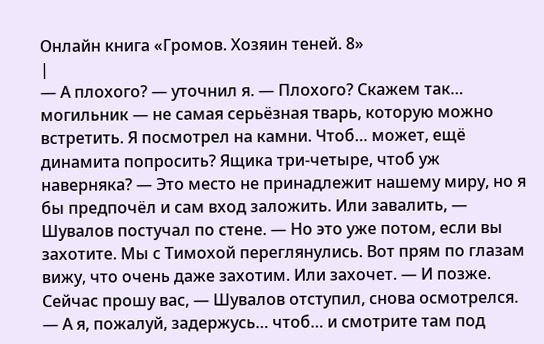Онлайн книга «Громов. Хозяин теней. 8»
|
— А плохого? — уточнил я. — Плохого? Скажем так… могильник — не самая серьёзная тварь, которую можно встретить. Я посмотрел на камни. Чтоб… может, ещё динамита попросить? Ящика три-четыре, чтоб уж наверняка? — Это место не принадлежит нашему миру, но я бы предпочёл и сам вход заложить. Или завалить, — Шувалов постучал по стене. — Но это уже потом, если вы захотите. Мы с Тимохой переглянулись. Вот прям по глазам вижу, что очень даже захотим. Или захочет. — И позже. Сейчас прошу вас, — Шувалов отступил, снова осмотрелся. — А я, пожалуй, задержусь… чтоб… и смотрите там под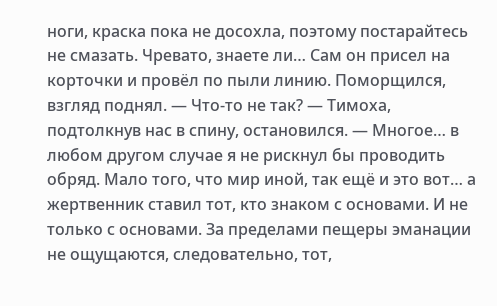ноги, краска пока не досохла, поэтому постарайтесь не смазать. Чревато, знаете ли… Сам он присел на корточки и провёл по пыли линию. Поморщился, взгляд поднял. — Что-то не так? — Тимоха, подтолкнув нас в спину, остановился. — Многое… в любом другом случае я не рискнул бы проводить обряд. Мало того, что мир иной, так ещё и это вот… а жертвенник ставил тот, кто знаком с основами. И не только с основами. За пределами пещеры эманации не ощущаются, следовательно, тот,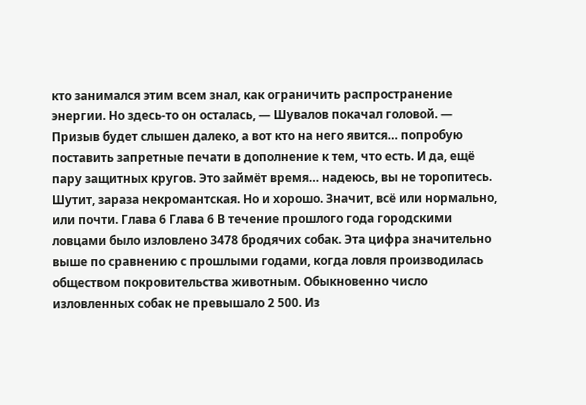кто занимался этим всем знал, как ограничить распространение энергии. Но здесь-то он осталась, — Шувалов покачал головой. — Призыв будет слышен далеко, а вот кто на него явится… попробую поставить запретные печати в дополнение к тем, что есть. И да, ещё пару защитных кругов. Это займёт время… надеюсь, вы не торопитесь. Шутит, зараза некромантская. Но и хорошо. Значит, всё или нормально, или почти. Глава 6 Глава 6 В течение прошлого года городскими ловцами было изловлено 3478 бродячих собак. Эта цифра значительно выше по сравнению с прошлыми годами, когда ловля производилась обществом покровительства животным. Обыкновенно число изловленных собак не превышало 2 500. Из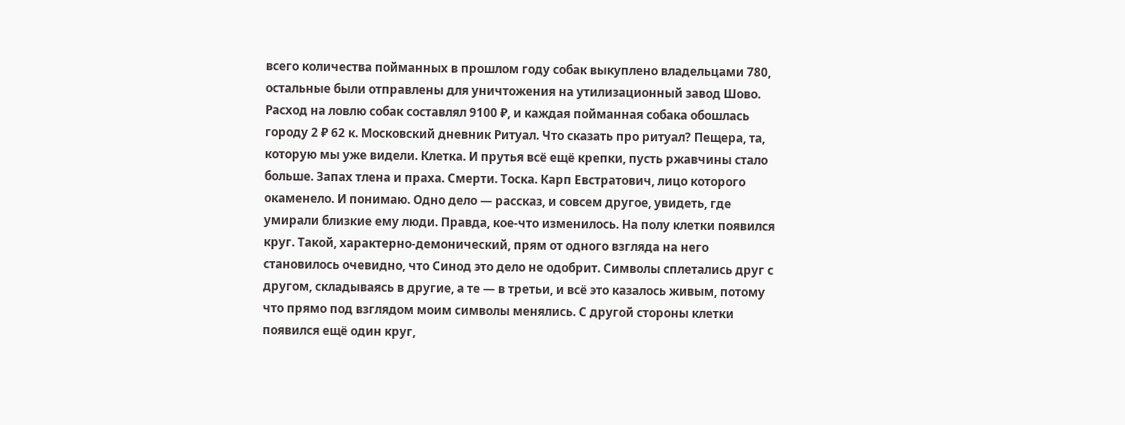всего количества пойманных в прошлом году собак выкуплено владельцами 780, остальные были отправлены для уничтожения на утилизационный завод Шово. Расход на ловлю собак составлял 9100 ₽, и каждая пойманная собака обошлась городу 2 ₽ 62 к. Московский дневник Ритуал. Что сказать про ритуал? Пещера, та, которую мы уже видели. Клетка. И прутья всё ещё крепки, пусть ржавчины стало больше. Запах тлена и праха. Смерти. Тоска. Карп Евстратович, лицо которого окаменело. И понимаю. Одно дело — рассказ, и совсем другое, увидеть, где умирали близкие ему люди. Правда, кое-что изменилось. На полу клетки появился круг. Такой, характерно-демонический, прям от одного взгляда на него становилось очевидно, что Синод это дело не одобрит. Символы сплетались друг с другом, складываясь в другие, а те — в третьи, и всё это казалось живым, потому что прямо под взглядом моим символы менялись. С другой стороны клетки появился ещё один круг,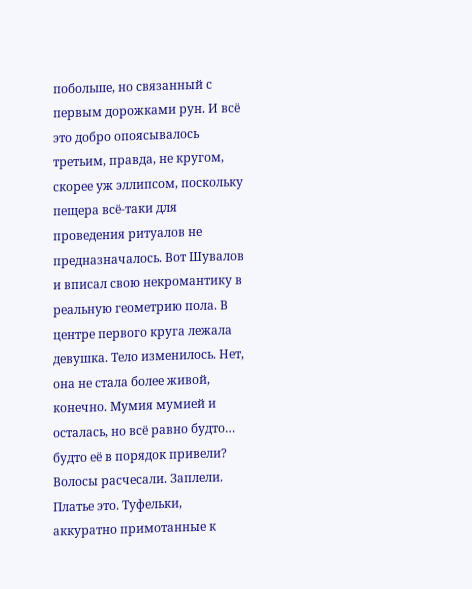побольше, но связанный с первым дорожками рун. И всё это добро опоясывалось третьим, правда, не кругом, скорее уж эллипсом, поскольку пещера всё-таки для проведения ритуалов не предназначалось. Вот Шувалов и вписал свою некромантику в реальную геометрию пола. В центре первого круга лежала девушка. Тело изменилось. Нет, она не стала более живой, конечно. Мумия мумией и осталась, но всё равно будто… будто её в порядок привели? Волосы расчесали. Заплели. Платье это. Туфельки, аккуратно примотанные к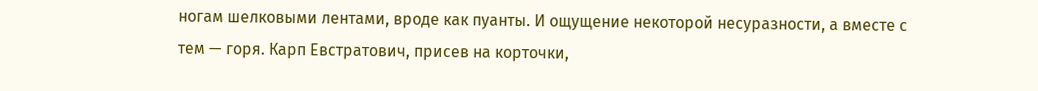ногам шелковыми лентами, вроде как пуанты. И ощущение некоторой несуразности, а вместе с тем — горя. Карп Евстратович, присев на корточки,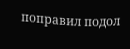поправил подол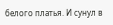белого платья. И сунул в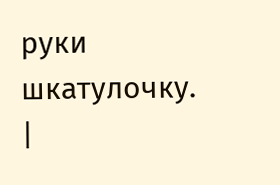руки шкатулочку. |